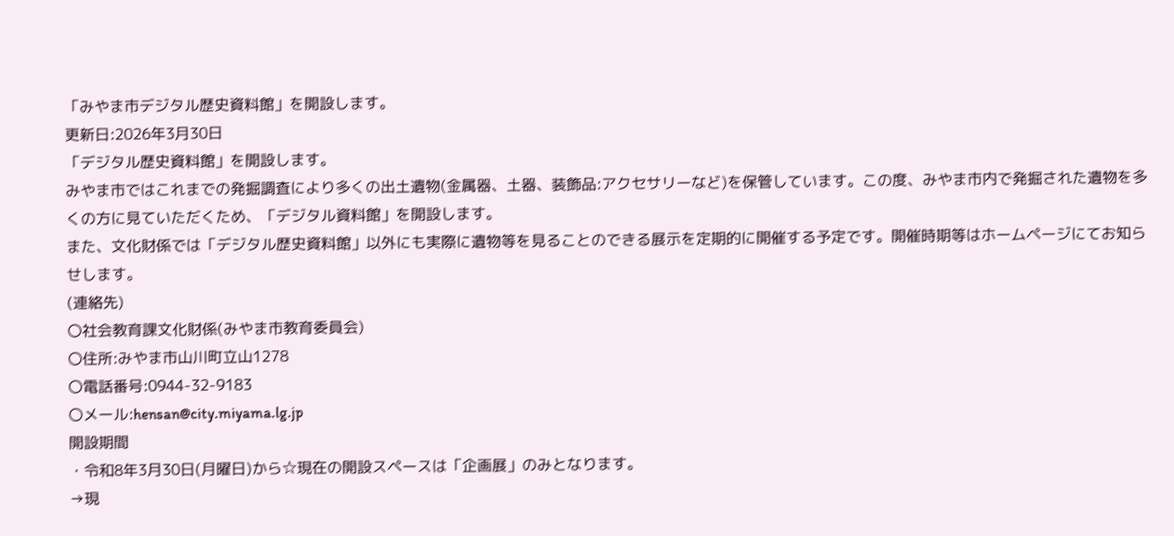「みやま市デジタル歴史資料館」を開設します。
更新日:2026年3月30日
「デジタル歴史資料館」を開設します。
みやま市ではこれまでの発掘調査により多くの出土遺物(金属器、土器、装飾品:アクセサリーなど)を保管しています。この度、みやま市内で発掘された遺物を多くの方に見ていただくため、「デジタル資料館」を開設します。
また、文化財係では「デジタル歴史資料館」以外にも実際に遺物等を見ることのできる展示を定期的に開催する予定です。開催時期等はホームページにてお知らせします。
(連絡先)
〇社会教育課文化財係(みやま市教育委員会)
〇住所:みやま市山川町立山1278
〇電話番号:0944-32-9183
〇メール:hensan@city.miyama.lg.jp
開設期間
・令和8年3月30日(月曜日)から☆現在の開設スペースは「企画展」のみとなります。
→現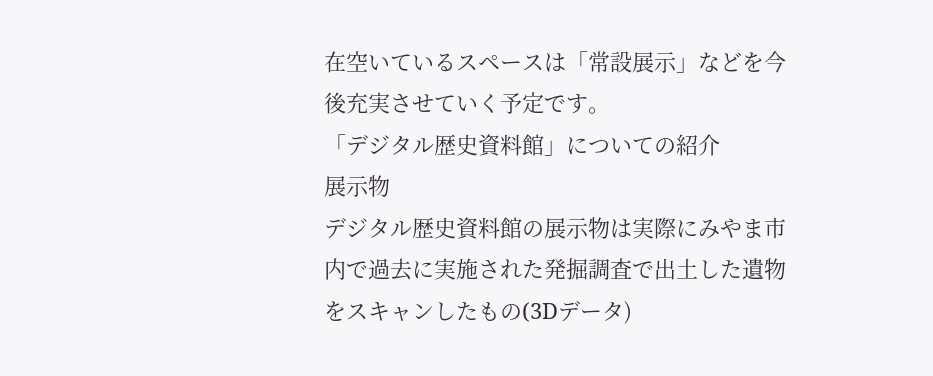在空いているスペースは「常設展示」などを今後充実させていく予定です。
「デジタル歴史資料館」についての紹介
展示物
デジタル歴史資料館の展示物は実際にみやま市内で過去に実施された発掘調査で出土した遺物をスキャンしたもの(3Dデータ)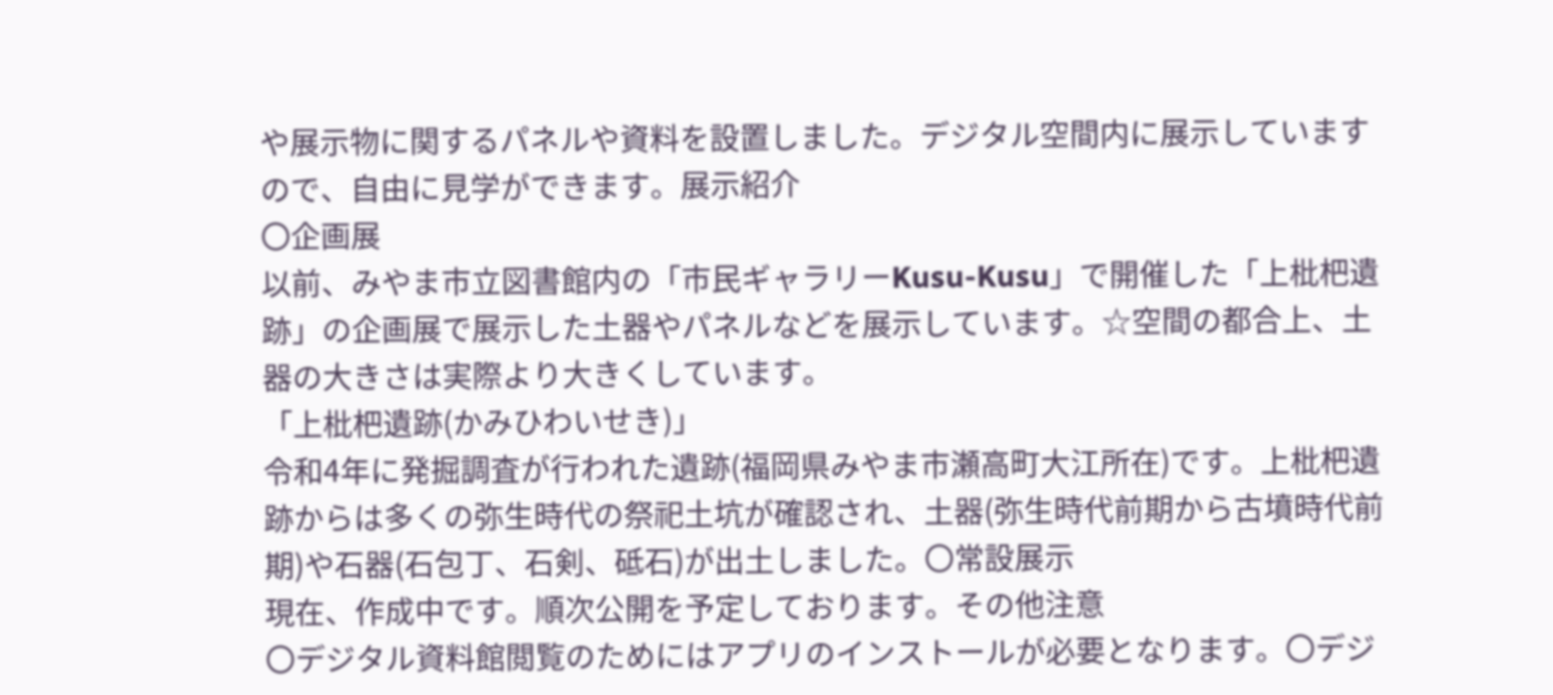や展示物に関するパネルや資料を設置しました。デジタル空間内に展示していますので、自由に見学ができます。展示紹介
〇企画展
以前、みやま市立図書館内の「市民ギャラリーKusu-Kusu」で開催した「上枇杷遺跡」の企画展で展示した土器やパネルなどを展示しています。☆空間の都合上、土器の大きさは実際より大きくしています。
「上枇杷遺跡(かみひわいせき)」
令和4年に発掘調査が行われた遺跡(福岡県みやま市瀬高町大江所在)です。上枇杷遺跡からは多くの弥生時代の祭祀土坑が確認され、土器(弥生時代前期から古墳時代前期)や石器(石包丁、石剣、砥石)が出土しました。〇常設展示
現在、作成中です。順次公開を予定しております。その他注意
〇デジタル資料館閲覧のためにはアプリのインストールが必要となります。〇デジ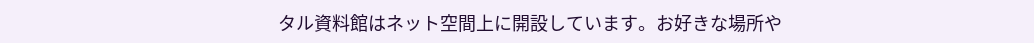タル資料館はネット空間上に開設しています。お好きな場所や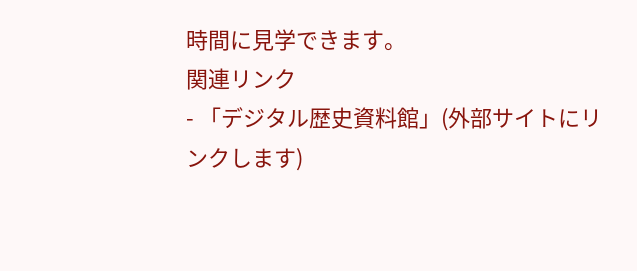時間に見学できます。
関連リンク
- 「デジタル歴史資料館」(外部サイトにリンクします)